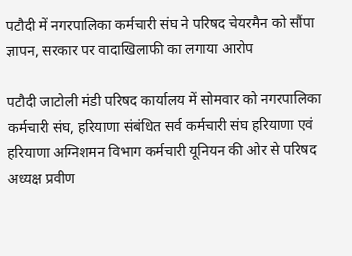पटौदी में नगरपालिका कर्मचारी संघ ने परिषद चेयरमैन को सौंपा ज्ञापन, सरकार पर वादाखिलाफी का लगाया आरोप

पटौदी जाटोली मंडी परिषद कार्यालय में सोमवार को नगरपालिका कर्मचारी संघ, हरियाणा संबंधित सर्व कर्मचारी संघ हरियाणा एवं हरियाणा अग्निशमन विभाग कर्मचारी यूनियन की ओर से परिषद अध्यक्ष प्रवीण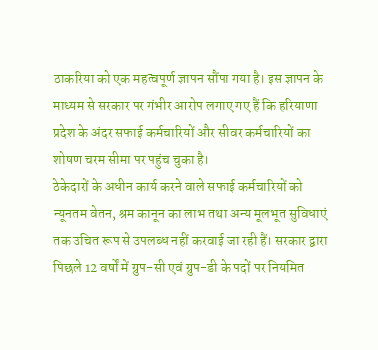ठाकरिया को एक महत्वपूर्ण ज्ञापन सौंपा गया है। इस ज्ञापन के माध्यम से सरकार पर गंभीर आरोप लगाए गए हैं कि हरियाणा प्रदेश के अंदर सफाई कर्मचारियों और सीवर कर्मचारियों का शोषण चरम सीमा पर पहुंच चुका है।
ठेकेदारों के अधीन कार्य करने वाले सफाई कर्मचारियों को न्यूनतम वेतन, श्रम कानून का लाभ तथा अन्य मूलभूत सुविधाएं तक उचित रूप से उपलब्ध नहीं करवाई जा रही हैं। सरकार द्वारा पिछले 12 वर्षों में ग्रुप-सी एवं ग्रुप-डी के पदों पर नियमित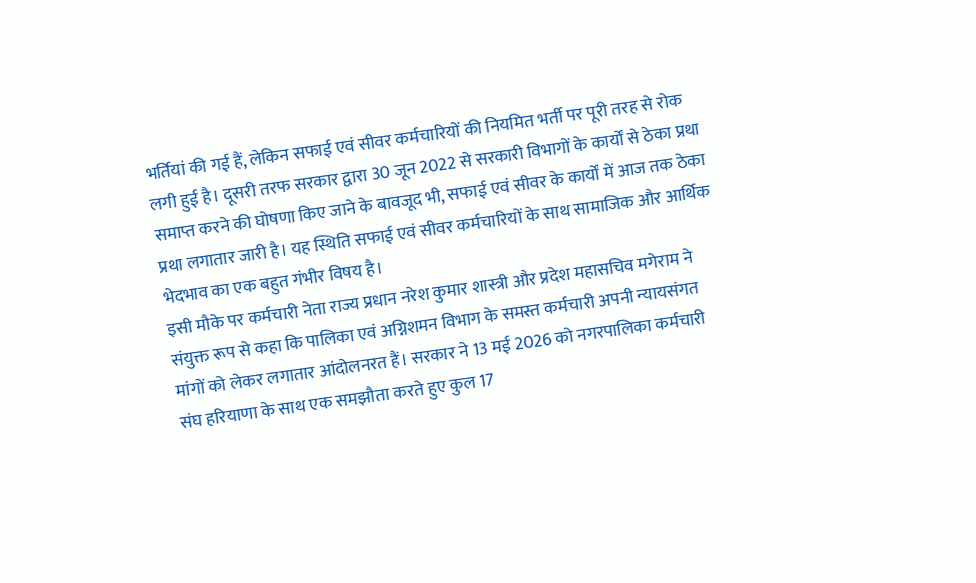भर्तियां की गई हैं, लेकिन सफाई एवं सीवर कर्मचारियों की नियमित भर्ती पर पूरी तरह से रोक लगी हुई है। दूसरी तरफ सरकार द्वारा 30 जून 2022 से सरकारी विभागों के कार्यों से ठेका प्रथा समाप्त करने की घोषणा किए जाने के बावजूद भी, सफाई एवं सीवर के कार्यों में आज तक ठेका प्रथा लगातार जारी है। यह स्थिति सफाई एवं सीवर कर्मचारियों के साथ सामाजिक और आर्थिक भेदभाव का एक बहुत गंभीर विषय है।
इसी मौके पर कर्मचारी नेता राज्य प्रधान नरेश कुमार शास्त्री और प्रदेश महासचिव मगेराम ने संयुक्त रूप से कहा कि पालिका एवं अग्निशमन विभाग के समस्त कर्मचारी अपनी न्यायसंगत मांगों को लेकर लगातार आंदोलनरत हैं। सरकार ने 13 मई 2026 को नगरपालिका कर्मचारी संघ हरियाणा के साथ एक समझौता करते हुए कुल 17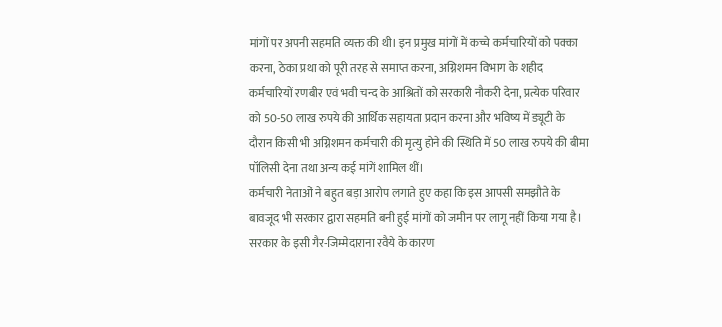मांगों पर अपनी सहमति व्यक्त की थी। इन प्रमुख मांगों में कच्चे कर्मचारियों को पक्का करना, ठेका प्रथा को पूरी तरह से समाप्त करना, अग्निशमन विभाग के शहीद कर्मचारियों रणबीर एवं भवी चन्द के आश्रितों को सरकारी नौकरी देना, प्रत्येक परिवार को 50-50 लाख रुपये की आर्थिक सहायता प्रदान करना और भविष्य में ड्यूटी के दौरान किसी भी अग्निशमन कर्मचारी की मृत्यु होने की स्थिति में 50 लाख रुपये की बीमा पॉलिसी देना तथा अन्य कई मांगें शामिल थीं।
कर्मचारी नेताओं ने बहुत बड़ा आरोप लगाते हुए कहा कि इस आपसी समझौते के बावजूद भी सरकार द्वारा सहमति बनी हुई मांगों को जमीन पर लागू नहीं किया गया है। सरकार के इसी गैर-जिम्मेदाराना रवैये के कारण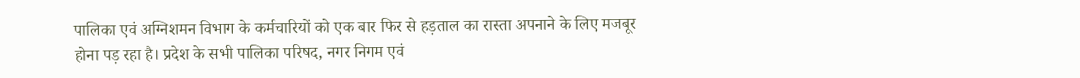पालिका एवं अग्निशमन विभाग के कर्मचारियों को एक बार फिर से हड़ताल का रास्ता अपनाने के लिए मजबूर होना पड़ रहा है। प्रदेश के सभी पालिका परिषद, नगर निगम एवं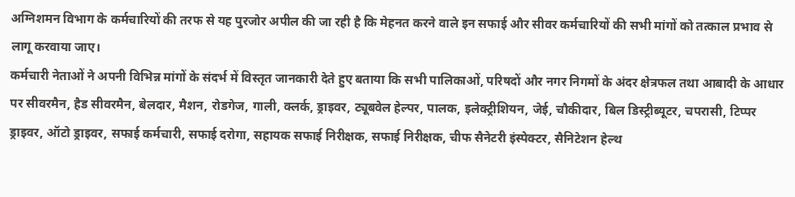अग्निशमन विभाग के कर्मचारियों की तरफ से यह पुरजोर अपील की जा रही है कि मेहनत करने वाले इन सफाई और सीवर कर्मचारियों की सभी मांगों को तत्काल प्रभाव से लागू करवाया जाए।
कर्मचारी नेताओं ने अपनी विभिन्न मांगों के संदर्भ में विस्तृत जानकारी देते हुए बताया कि सभी पालिकाओं, परिषदों और नगर निगमों के अंदर क्षेत्रफल तथा आबादी के आधार पर सीवरमैन, हैड सीवरमैन, बेलदार, मैशन, रोडगेज, गाली, क्लर्क, ड्राइवर, ट्यूबवेल हेल्पर, पालक, इलेक्ट्रीशियन, जेई, चौकीदार, बिल डिस्ट्रीब्यूटर, चपरासी, टिप्पर ड्राइवर, ऑटो ड्राइवर, सफाई कर्मचारी, सफाई दरोगा, सहायक सफाई निरीक्षक, सफाई निरीक्षक, चीफ सैनेटरी इंस्पेक्टर, सैनिटेशन हेल्थ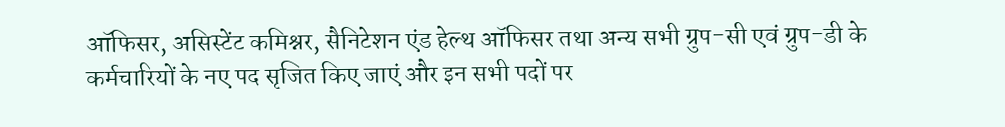ऑफिसर, असिस्टेंट कमिश्नर, सैनिटेशन एंड हेल्थ ऑफिसर तथा अन्य सभी ग्रुप-सी एवं ग्रुप-डी के कर्मचारियों के नए पद सृजित किए जाएं और इन सभी पदों पर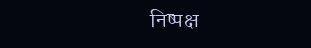निष्पक्ष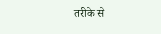तरीके से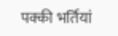पक्की भर्तियां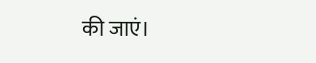की जाएं।